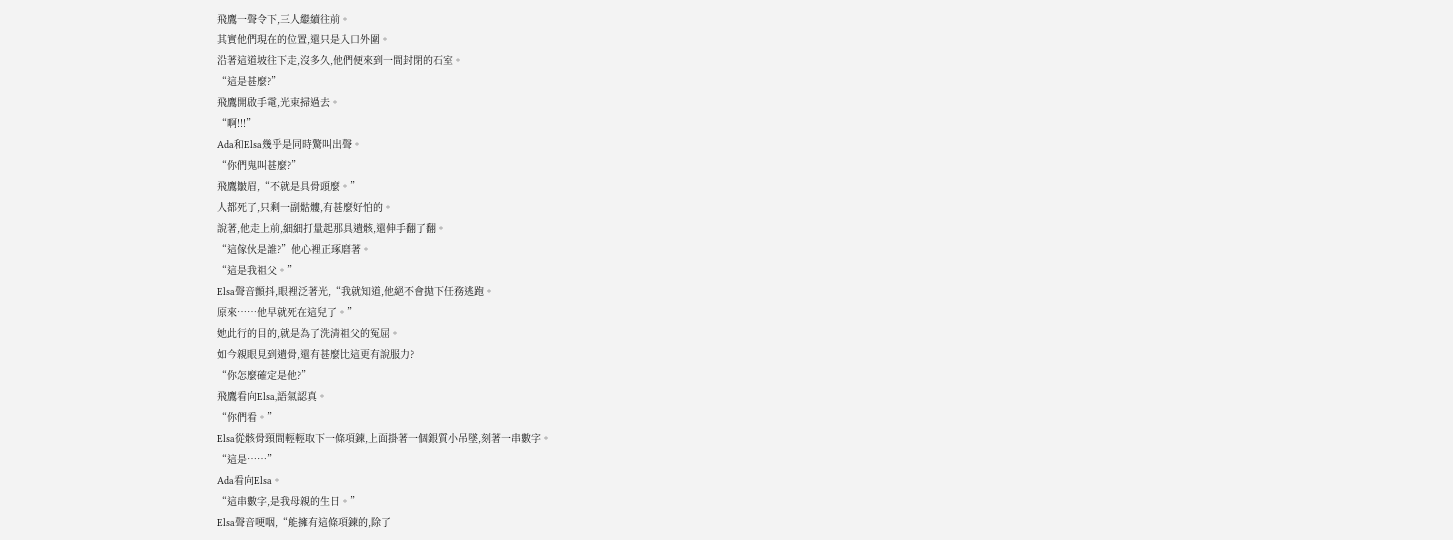飛鷹一聲令下,三人繼續往前。
其實他們現在的位置,還只是入口外圍。
沿著這道坡往下走,沒多久,他們便來到一間封閉的石室。
“這是甚麼?”
飛鷹開啟手電,光束掃過去。
“啊!!!”
Ada和Elsa幾乎是同時驚叫出聲。
“你們鬼叫甚麼?”
飛鷹皺眉,“不就是具骨頭麼。”
人都死了,只剩一副骷髏,有甚麼好怕的。
說著,他走上前,細細打量起那具遺骸,還伸手翻了翻。
“這傢伙是誰?”他心裡正琢磨著。
“這是我祖父。”
Elsa聲音顫抖,眼裡泛著光,“我就知道,他絕不會拋下任務逃跑。
原來……他早就死在這兒了。”
她此行的目的,就是為了洗清祖父的冤屈。
如今親眼見到遺骨,還有甚麼比這更有說服力?
“你怎麼確定是他?”
飛鷹看向Elsa,語氣認真。
“你們看。”
Elsa從骸骨頸間輕輕取下一條項鍊,上面掛著一個銀質小吊墜,刻著一串數字。
“這是……”
Ada看向Elsa。
“這串數字,是我母親的生日。”
Elsa聲音哽咽,“能擁有這條項鍊的,除了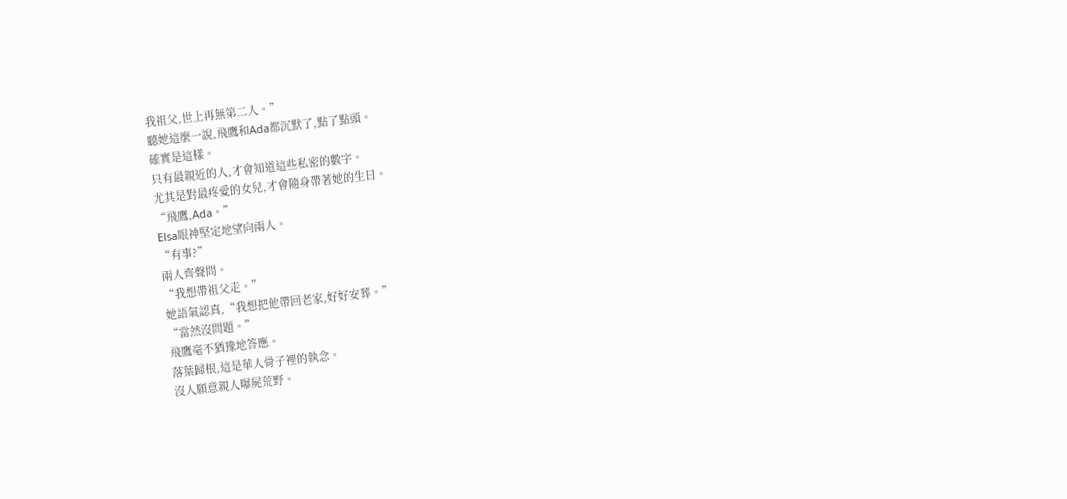我祖父,世上再無第二人。”
聽她這麼一說,飛鷹和Ada都沉默了,點了點頭。
確實是這樣。
只有最親近的人,才會知道這些私密的數字。
尤其是對最疼愛的女兒,才會隨身帶著她的生日。
“飛鷹,Ada。”
Elsa眼神堅定地望向兩人。
“有事?”
兩人齊聲問。
“我想帶祖父走。”
她語氣認真,“我想把他帶回老家,好好安葬。”
“當然沒問題。”
飛鷹毫不猶豫地答應。
落葉歸根,這是華人骨子裡的執念。
沒人願意親人曝屍荒野。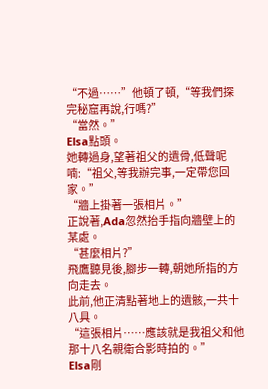“不過……”他頓了頓,“等我們探完秘窟再說,行嗎?”
“當然。”
Elsa點頭。
她轉過身,望著祖父的遺骨,低聲呢喃:“祖父,等我辦完事,一定帶您回家。”
“牆上掛著一張相片。”
正說著,Ada忽然抬手指向牆壁上的某處。
“甚麼相片?”
飛鷹聽見後,腳步一轉,朝她所指的方向走去。
此前,他正清點著地上的遺骸,一共十八具。
“這張相片……應該就是我祖父和他那十八名親衛合影時拍的。”
Elsa剛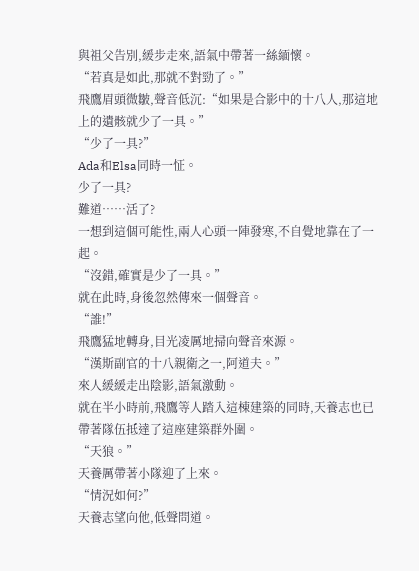與祖父告別,緩步走來,語氣中帶著一絲緬懷。
“若真是如此,那就不對勁了。”
飛鷹眉頭微皺,聲音低沉:“如果是合影中的十八人,那這地上的遺骸就少了一具。”
“少了一具?”
Ada和Elsa同時一怔。
少了一具?
難道……活了?
一想到這個可能性,兩人心頭一陣發寒,不自覺地靠在了一起。
“沒錯,確實是少了一具。”
就在此時,身後忽然傳來一個聲音。
“誰!”
飛鷹猛地轉身,目光凌厲地掃向聲音來源。
“漢斯副官的十八親衛之一,阿道夫。”
來人緩緩走出陰影,語氣激動。
就在半小時前,飛鷹等人踏入這棟建築的同時,天養志也已帶著隊伍抵達了這座建築群外圍。
“天狼。”
天養厲帶著小隊迎了上來。
“情況如何?”
天養志望向他,低聲問道。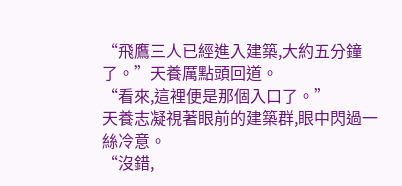“飛鷹三人已經進入建築,大約五分鐘了。”天養厲點頭回道。
“看來,這裡便是那個入口了。”
天養志凝視著眼前的建築群,眼中閃過一絲冷意。
“沒錯,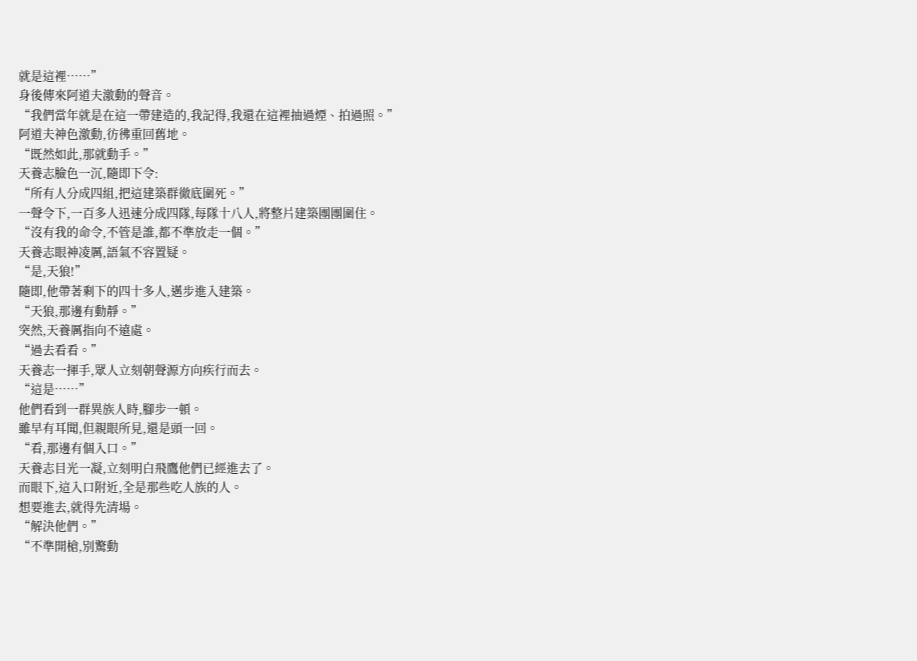就是這裡……”
身後傳來阿道夫激動的聲音。
“我們當年就是在這一帶建造的,我記得,我還在這裡抽過煙、拍過照。”
阿道夫神色激動,彷彿重回舊地。
“既然如此,那就動手。”
天養志臉色一沉,隨即下令:
“所有人分成四組,把這建築群徹底圍死。”
一聲令下,一百多人迅速分成四隊,每隊十八人,將整片建築團團圍住。
“沒有我的命令,不管是誰,都不準放走一個。”
天養志眼神凌厲,語氣不容置疑。
“是,天狼!”
隨即,他帶著剩下的四十多人,邁步進入建築。
“天狼,那邊有動靜。”
突然,天養厲指向不遠處。
“過去看看。”
天養志一揮手,眾人立刻朝聲源方向疾行而去。
“這是……”
他們看到一群異族人時,腳步一頓。
雖早有耳聞,但親眼所見,還是頭一回。
“看,那邊有個入口。”
天養志目光一凝,立刻明白飛鷹他們已經進去了。
而眼下,這入口附近,全是那些吃人族的人。
想要進去,就得先清場。
“解決他們。”
“不準開槍,別驚動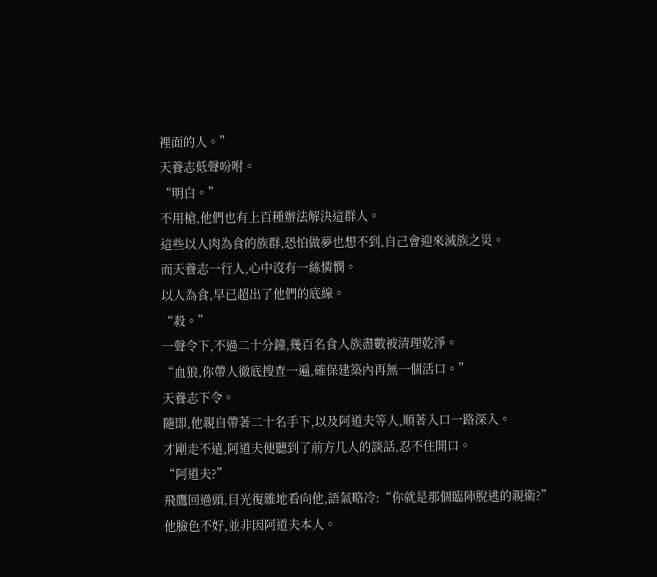裡面的人。”
天養志低聲吩咐。
“明白。”
不用槍,他們也有上百種辦法解決這群人。
這些以人肉為食的族群,恐怕做夢也想不到,自己會迎來滅族之災。
而天養志一行人,心中沒有一絲憐憫。
以人為食,早已超出了他們的底線。
“殺。”
一聲令下,不過二十分鐘,幾百名食人族盡數被清理乾淨。
“血狼,你帶人徹底搜查一遍,確保建築內再無一個活口。”
天養志下令。
隨即,他親自帶著二十名手下,以及阿道夫等人,順著入口一路深入。
才剛走不遠,阿道夫便聽到了前方几人的談話,忍不住開口。
“阿道夫?”
飛鷹回過頭,目光復雜地看向他,語氣略冷:“你就是那個臨陣脫逃的親衛?”
他臉色不好,並非因阿道夫本人。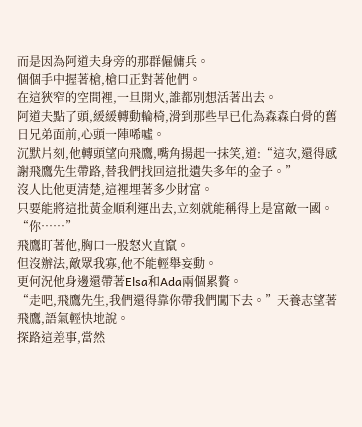而是因為阿道夫身旁的那群僱傭兵。
個個手中握著槍,槍口正對著他們。
在這狹窄的空間裡,一旦開火,誰都別想活著出去。
阿道夫點了頭,緩緩轉動輪椅,滑到那些早已化為森森白骨的舊日兄弟面前,心頭一陣唏噓。
沉默片刻,他轉頭望向飛鷹,嘴角揚起一抹笑,道:“這次,還得感謝飛鷹先生帶路,替我們找回這批遺失多年的金子。”
沒人比他更清楚,這裡埋著多少財富。
只要能將這批黃金順利運出去,立刻就能稱得上是富敵一國。
“你……”
飛鷹盯著他,胸口一股怒火直竄。
但沒辦法,敵眾我寡,他不能輕舉妄動。
更何況他身邊還帶著Elsa和Ada兩個累贅。
“走吧,飛鷹先生,我們還得靠你帶我們闖下去。”天養志望著飛鷹,語氣輕快地說。
探路這差事,當然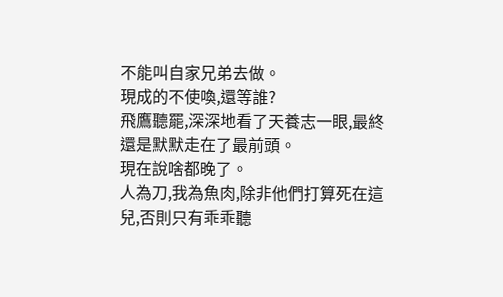不能叫自家兄弟去做。
現成的不使喚,還等誰?
飛鷹聽罷,深深地看了天養志一眼,最終還是默默走在了最前頭。
現在說啥都晚了。
人為刀,我為魚肉,除非他們打算死在這兒,否則只有乖乖聽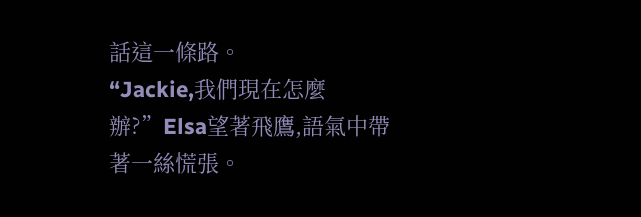話這一條路。
“Jackie,我們現在怎麼辦?”Elsa望著飛鷹,語氣中帶著一絲慌張。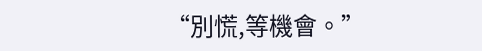“別慌,等機會。”